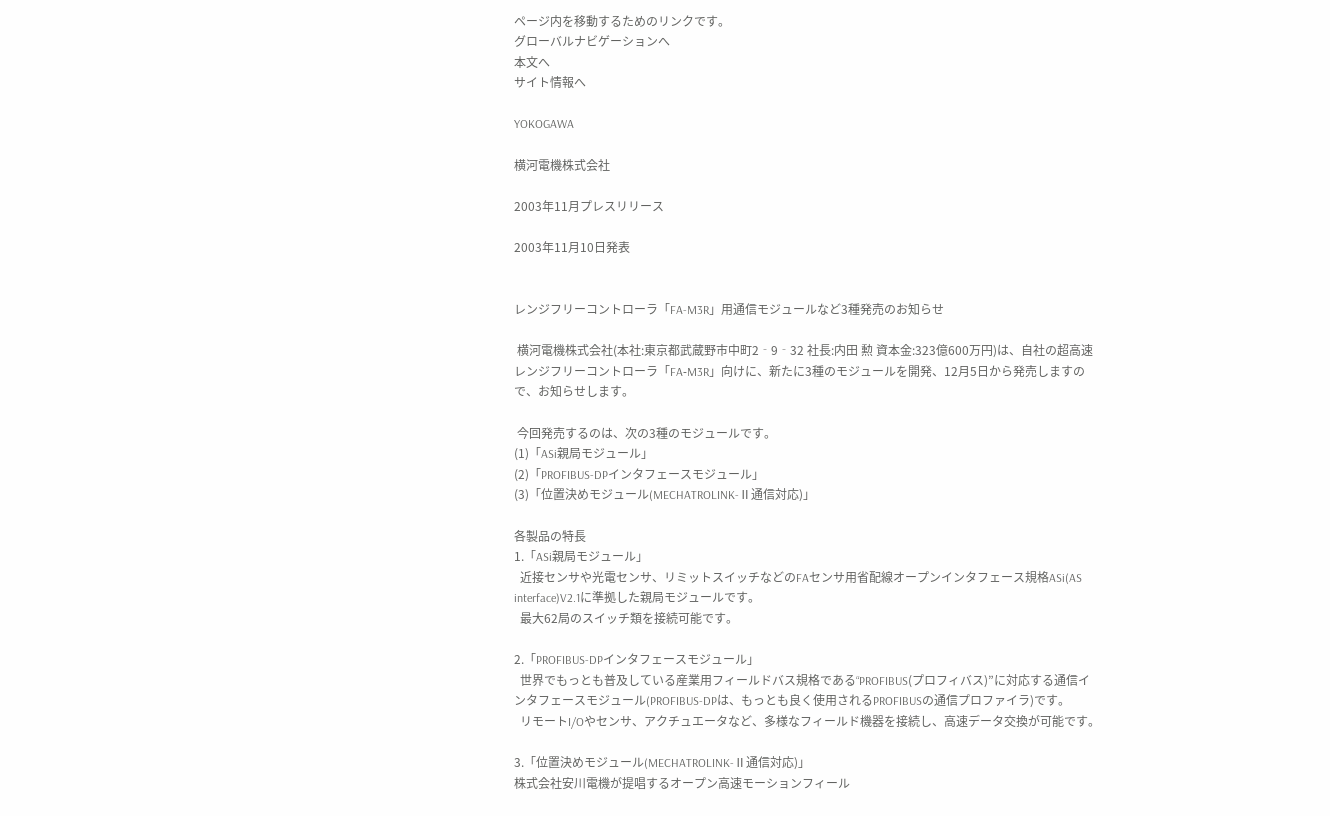ページ内を移動するためのリンクです。
グローバルナビゲーションへ
本文へ
サイト情報へ

YOKOGAWA

横河電機株式会社

2003年11月プレスリリース

2003年11月10日発表


レンジフリーコントローラ「FA-M3R」用通信モジュールなど3種発売のお知らせ

 横河電機株式会社(本社:東京都武蔵野市中町2‐9‐32 社長:内田 勲 資本金:323億600万円)は、自社の超高速レンジフリーコントローラ「FA‐M3R」向けに、新たに3種のモジュールを開発、12月5日から発売しますので、お知らせします。

 今回発売するのは、次の3種のモジュールです。
(1)「ASi親局モジュール」
(2)「PROFIBUS-DPインタフェースモジュール」
(3)「位置決めモジュール(MECHATROLINK-Ⅱ通信対応)」

各製品の特長
1.「ASi親局モジュール」
  近接センサや光電センサ、リミットスイッチなどのFAセンサ用省配線オープンインタフェース規格ASi(AS interface)V2.1に準拠した親局モジュールです。
  最大62局のスイッチ類を接続可能です。

2.「PROFIBUS-DPインタフェースモジュール」
  世界でもっとも普及している産業用フィールドバス規格である“PROFIBUS(プロフィバス)”に対応する通信インタフェースモジュール(PROFIBUS-DPは、もっとも良く使用されるPROFIBUSの通信プロファイラ)です。
  リモートI/Oやセンサ、アクチュエータなど、多様なフィールド機器を接続し、高速データ交換が可能です。

3.「位置決めモジュール(MECHATROLINK-Ⅱ通信対応)」
株式会社安川電機が提唱するオープン高速モーションフィール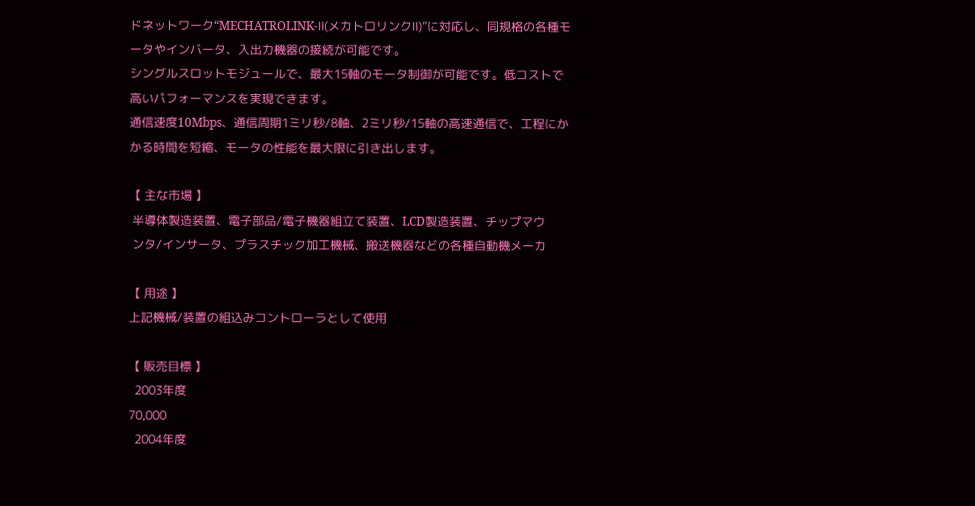ドネットワーク“MECHATROLINK-Ⅱ(メカトロリンクⅡ)”に対応し、同規格の各種モータやインバータ、入出力機器の接続が可能です。
シングルスロットモジュールで、最大15軸のモータ制御が可能です。低コストで高いパフォーマンスを実現できます。
通信速度10Mbps、通信周期1ミリ秒/8軸、2ミリ秒/15軸の高速通信で、工程にかかる時間を短縮、モータの性能を最大限に引き出します。

【 主な市場 】
 半導体製造装置、電子部品/電子機器組立て装置、LCD製造装置、チップマウ
 ンタ/インサータ、プラスチック加工機械、搬送機器などの各種自動機メーカ

【 用途 】
上記機械/装置の組込みコントローラとして使用

【 販売目標 】
  2003年度
70,000
  2004年度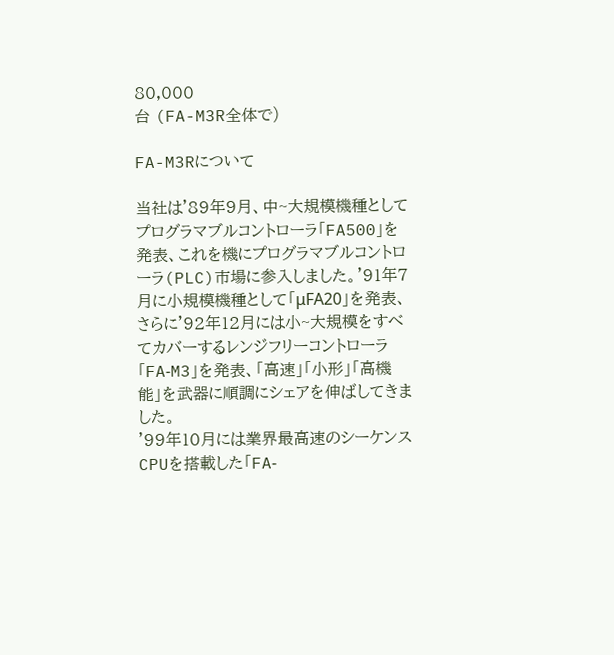80,000
台 (FA-M3R全体で)

FA-M3Rについて

当社は'89年9月、中~大規模機種としてプログラマブルコントローラ「FA500」を発表、これを機にプログラマブルコントローラ(PLC)市場に参入しました。'91年7月に小規模機種として「μFA20」を発表、さらに'92年12月には小~大規模をすべてカバーするレンジフリーコントローラ「FA‐M3」を発表、「高速」「小形」「高機能」を武器に順調にシェアを伸ばしてきました。
'99年10月には業界最高速のシーケンスCPUを搭載した「FA‐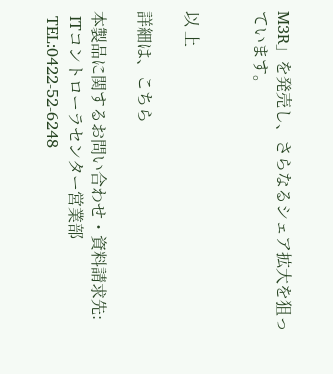M3R」を発売し、さらなるシェア拡大を狙っています。


以 上

詳細は、こちら

本製品に関するお問い合わせ・資料請求先:
 ITコントローラセンター営業部
 TEL:0422‐52‐6248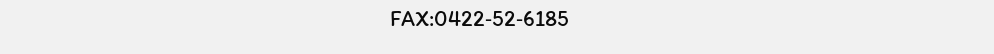FAX:0422‐52‐6185